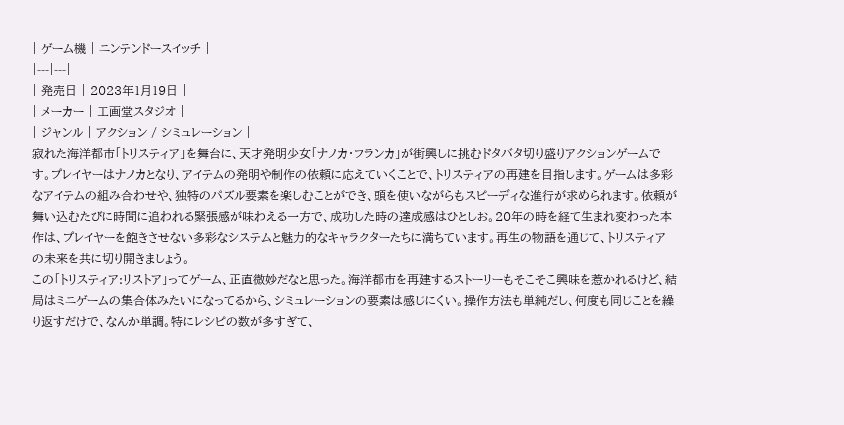| ゲーム機 | ニンテンドースイッチ |
|---|---|
| 発売日 | 2023年1月19日 |
| メーカー | 工画堂スタジオ |
| ジャンル | アクション / シミュレーション |
寂れた海洋都市「トリスティア」を舞台に、天才発明少女「ナノカ・フランカ」が街興しに挑むドタバタ切り盛りアクションゲームです。プレイヤーはナノカとなり、アイテムの発明や制作の依頼に応えていくことで、トリスティアの再建を目指します。ゲームは多彩なアイテムの組み合わせや、独特のパズル要素を楽しむことができ、頭を使いながらもスピーディな進行が求められます。依頼が舞い込むたびに時間に追われる緊張感が味わえる一方で、成功した時の達成感はひとしお。20年の時を経て生まれ変わった本作は、プレイヤーを飽きさせない多彩なシステムと魅力的なキャラクターたちに満ちています。再生の物語を通じて、トリスティアの未来を共に切り開きましょう。
この「トリスティア:リストア」ってゲーム、正直微妙だなと思った。海洋都市を再建するストーリーもそこそこ興味を惹かれるけど、結局はミニゲームの集合体みたいになってるから、シミュレーションの要素は感じにくい。操作方法も単純だし、何度も同じことを繰り返すだけで、なんか単調。特にレシピの数が多すぎて、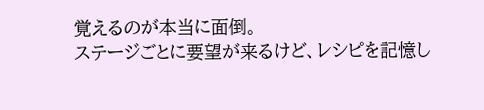覚えるのが本当に面倒。
ステージごとに要望が来るけど、レシピを記憶し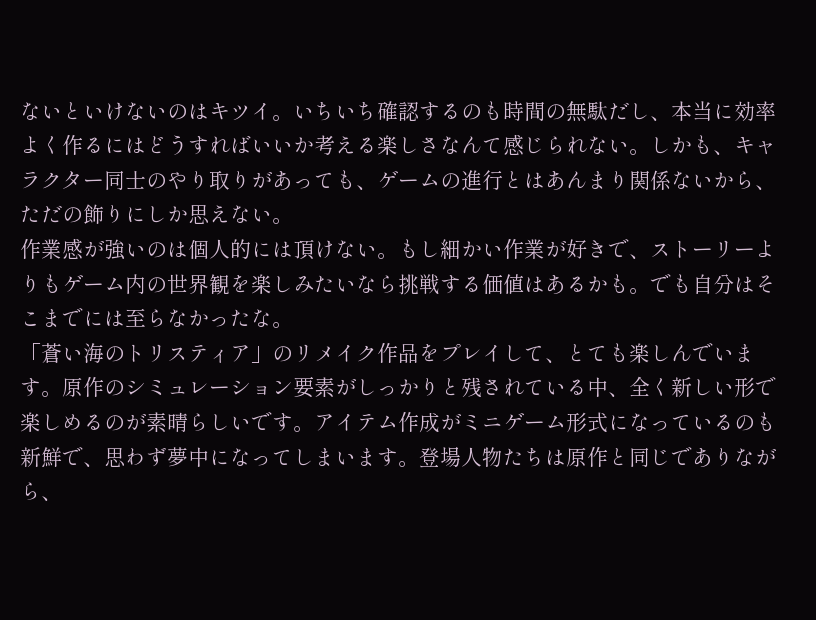ないといけないのはキツイ。いちいち確認するのも時間の無駄だし、本当に効率よく作るにはどうすればいいか考える楽しさなんて感じられない。しかも、キャラクター同士のやり取りがあっても、ゲームの進行とはあんまり関係ないから、ただの飾りにしか思えない。
作業感が強いのは個人的には頂けない。もし細かい作業が好きで、ストーリーよりもゲーム内の世界観を楽しみたいなら挑戦する価値はあるかも。でも自分はそこまでには至らなかったな。
「蒼い海のトリスティア」のリメイク作品をプレイして、とても楽しんでいます。原作のシミュレーション要素がしっかりと残されている中、全く新しい形で楽しめるのが素晴らしいです。アイテム作成がミニゲーム形式になっているのも新鮮で、思わず夢中になってしまいます。登場人物たちは原作と同じでありながら、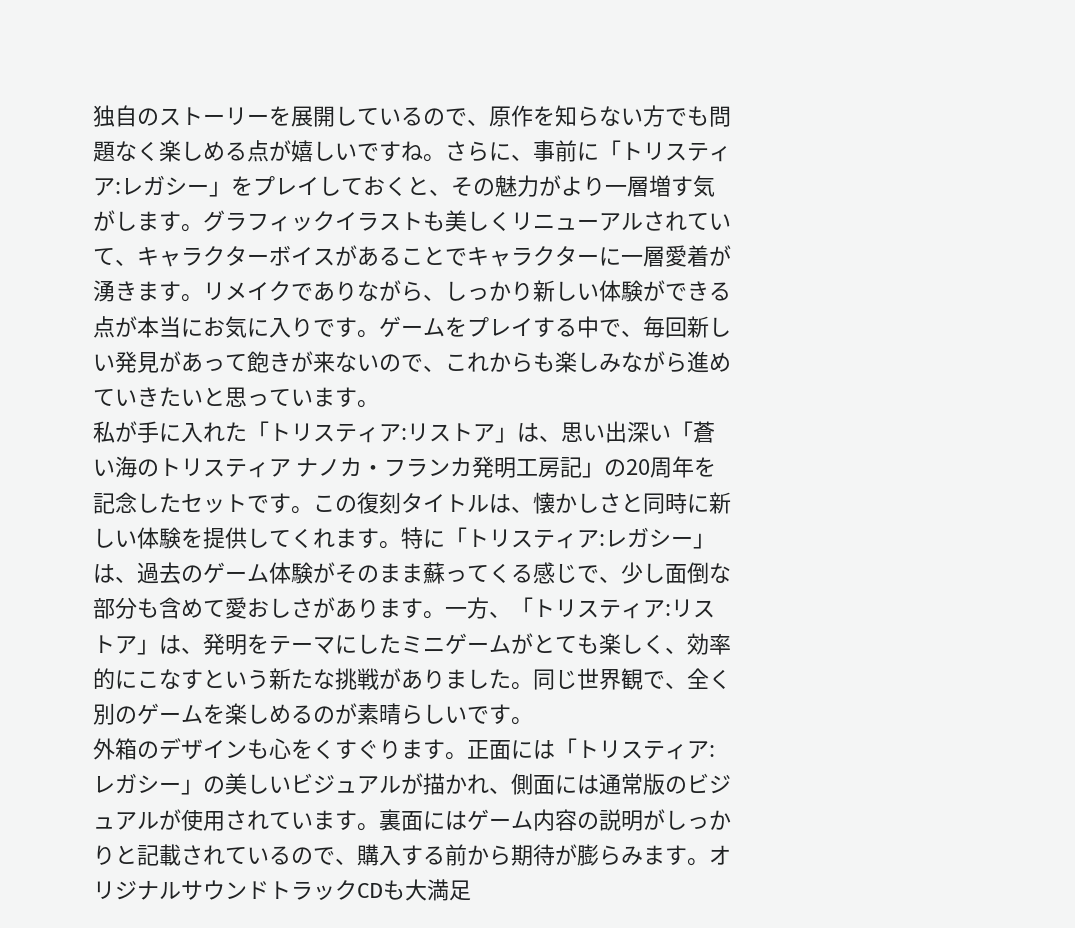独自のストーリーを展開しているので、原作を知らない方でも問題なく楽しめる点が嬉しいですね。さらに、事前に「トリスティア:レガシー」をプレイしておくと、その魅力がより一層増す気がします。グラフィックイラストも美しくリニューアルされていて、キャラクターボイスがあることでキャラクターに一層愛着が湧きます。リメイクでありながら、しっかり新しい体験ができる点が本当にお気に入りです。ゲームをプレイする中で、毎回新しい発見があって飽きが来ないので、これからも楽しみながら進めていきたいと思っています。
私が手に入れた「トリスティア:リストア」は、思い出深い「蒼い海のトリスティア ナノカ・フランカ発明工房記」の20周年を記念したセットです。この復刻タイトルは、懐かしさと同時に新しい体験を提供してくれます。特に「トリスティア:レガシー」は、過去のゲーム体験がそのまま蘇ってくる感じで、少し面倒な部分も含めて愛おしさがあります。一方、「トリスティア:リストア」は、発明をテーマにしたミニゲームがとても楽しく、効率的にこなすという新たな挑戦がありました。同じ世界観で、全く別のゲームを楽しめるのが素晴らしいです。
外箱のデザインも心をくすぐります。正面には「トリスティア:レガシー」の美しいビジュアルが描かれ、側面には通常版のビジュアルが使用されています。裏面にはゲーム内容の説明がしっかりと記載されているので、購入する前から期待が膨らみます。オリジナルサウンドトラックCDも大満足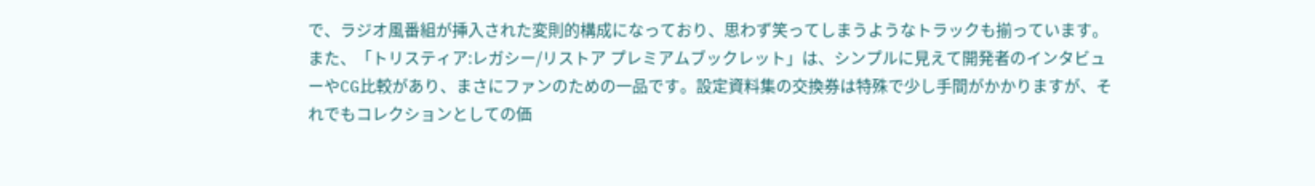で、ラジオ風番組が挿入された変則的構成になっており、思わず笑ってしまうようなトラックも揃っています。
また、「トリスティア:レガシー/リストア プレミアムブックレット」は、シンプルに見えて開発者のインタビューやCG比較があり、まさにファンのための一品です。設定資料集の交換券は特殊で少し手間がかかりますが、それでもコレクションとしての価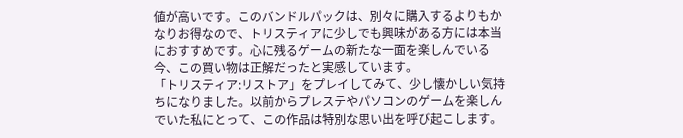値が高いです。このバンドルパックは、別々に購入するよりもかなりお得なので、トリスティアに少しでも興味がある方には本当におすすめです。心に残るゲームの新たな一面を楽しんでいる今、この買い物は正解だったと実感しています。
「トリスティア:リストア」をプレイしてみて、少し懐かしい気持ちになりました。以前からプレステやパソコンのゲームを楽しんでいた私にとって、この作品は特別な思い出を呼び起こします。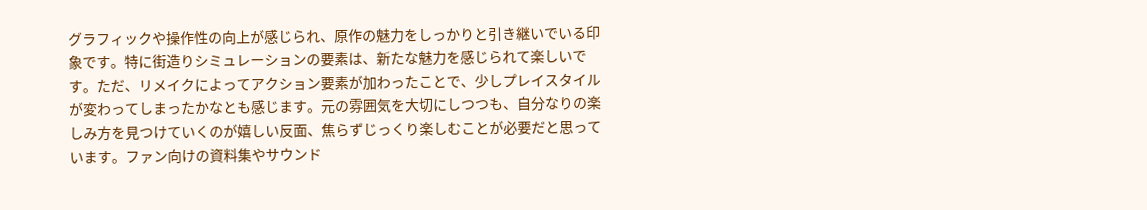グラフィックや操作性の向上が感じられ、原作の魅力をしっかりと引き継いでいる印象です。特に街造りシミュレーションの要素は、新たな魅力を感じられて楽しいです。ただ、リメイクによってアクション要素が加わったことで、少しプレイスタイルが変わってしまったかなとも感じます。元の雰囲気を大切にしつつも、自分なりの楽しみ方を見つけていくのが嬉しい反面、焦らずじっくり楽しむことが必要だと思っています。ファン向けの資料集やサウンド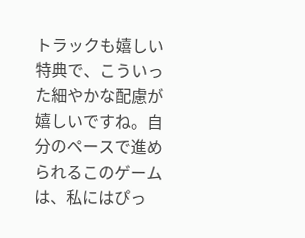トラックも嬉しい特典で、こういった細やかな配慮が嬉しいですね。自分のペースで進められるこのゲームは、私にはぴっ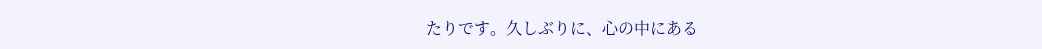たりです。久しぶりに、心の中にある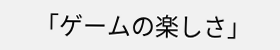「ゲームの楽しさ」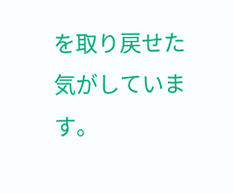を取り戻せた気がしています。